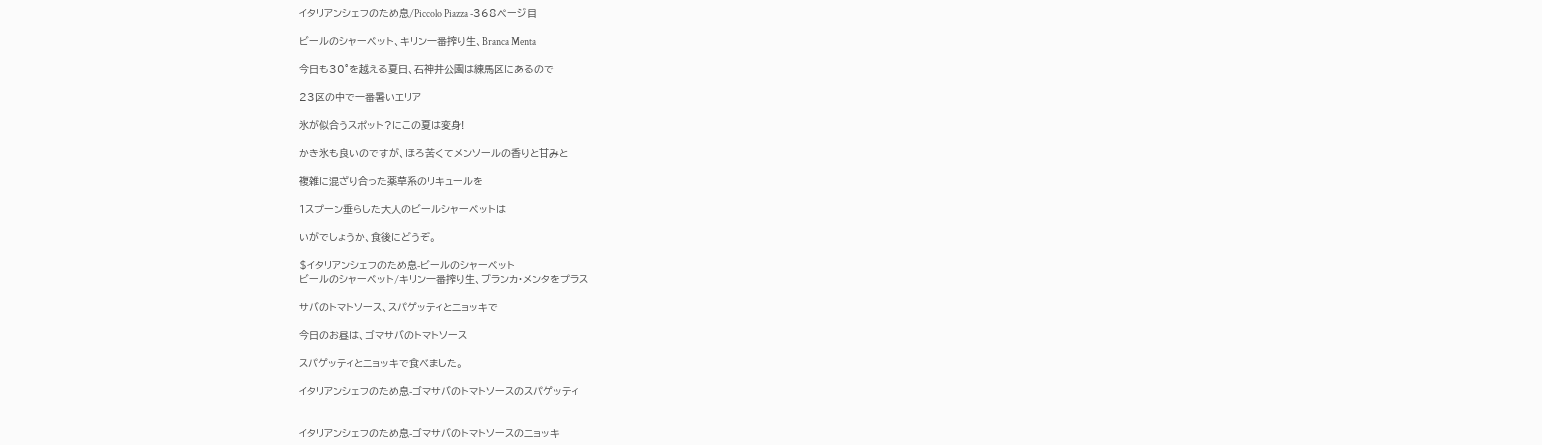イタリアンシェフのため息/Piccolo Piazza -368ページ目

ビールのシャーベット、キリン一番搾り生、Branca Menta

今日も30°を越える夏日、石神井公園は練馬区にあるので

23区の中で一番暑いエリア

氷が似合うスポット?にこの夏は変身!

かき氷も良いのですが、ほろ苦くてメンソールの香りと甘みと

複雑に混ざり合った薬草系のリキュールを

1スプーン垂らした大人のビールシャーベットは

いがでしょうか、食後にどうぞ。

$イタリアンシェフのため息-ビールのシャーベット
ビールのシャーベット/キリン一番搾り生、ブランカ・メンタをプラス

サバのトマトソース、スパゲッティとニョッキで

今日のお昼は、ゴマサバのトマトソース

スパゲッティとニョッキで食べました。

イタリアンシェフのため息-ゴマサバのトマトソースのスパゲッティ


イタリアンシェフのため息-ゴマサバのトマトソースのニョッキ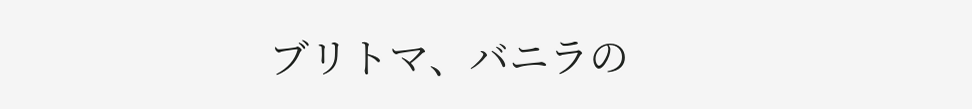ブリトマ、バニラの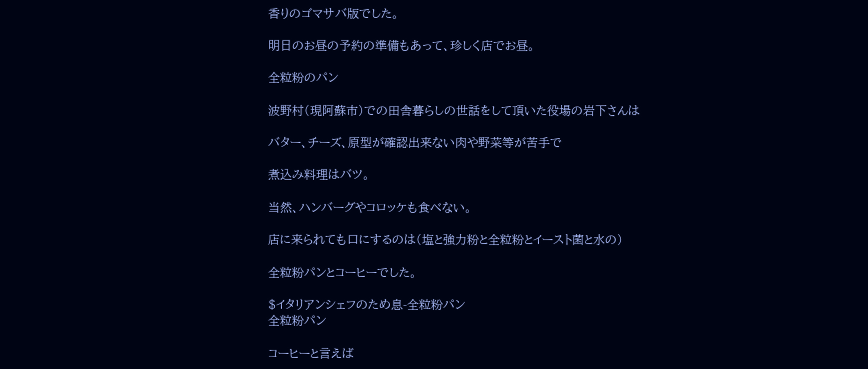香りのゴマサバ版でした。

明日のお昼の予約の準備もあって、珍しく店でお昼。

全粒粉のパン

波野村(現阿蘇市)での田舎暮らしの世話をして頂いた役場の岩下さんは

バター、チーズ、原型が確認出来ない肉や野菜等が苦手で

煮込み料理はバツ。

当然、ハンバーグやコロッケも食べない。

店に来られても口にするのは(塩と強力粉と全粒粉とイースト菌と水の)

全粒粉パンとコーヒーでした。

$イタリアンシェフのため息-全粒粉パン
全粒粉パン

コーヒーと言えば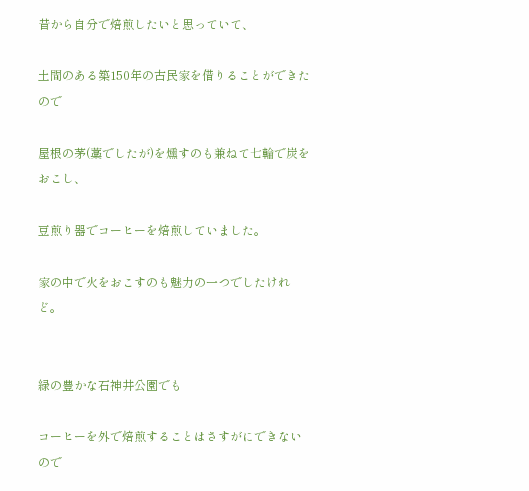昔から自分で焙煎したいと思っていて、

土間のある築150年の古民家を借りることができたので

屋根の茅(藁でしたが)を燻すのも兼ねて七輪で炭をおこし、

豆煎り器でコーヒーを焙煎していました。

家の中で火をおこすのも魅力の一つでしたけれど。


緑の豊かな石神井公園でも

コーヒーを外で焙煎することはさすがにできないので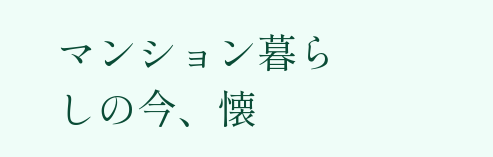マンション暮らしの今、懐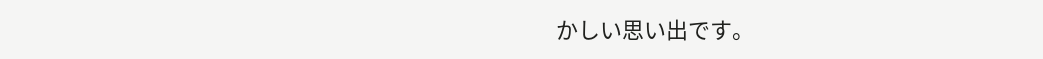かしい思い出です。